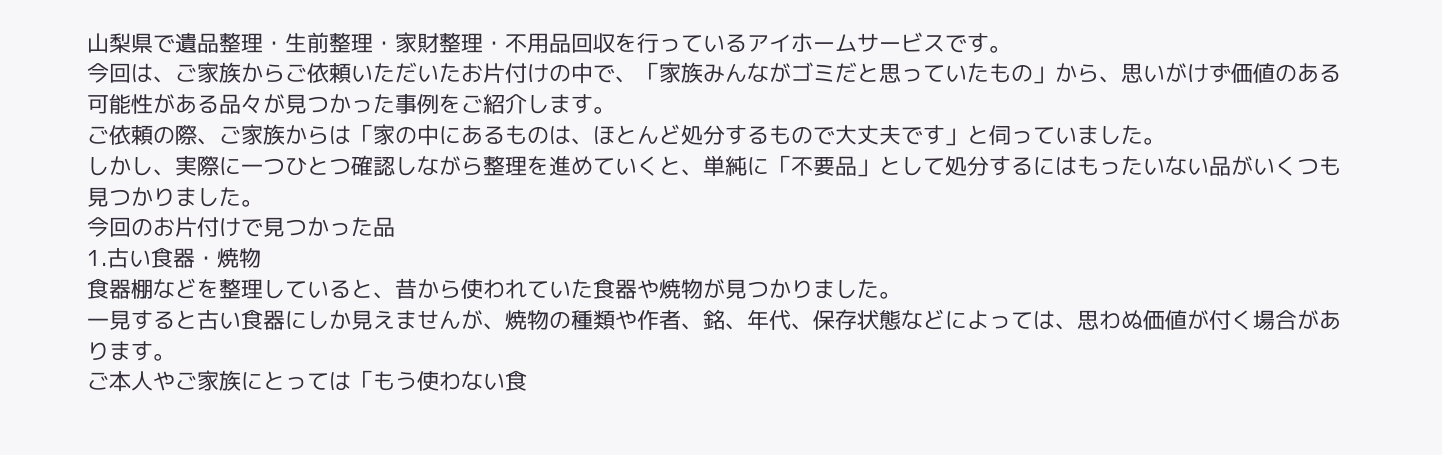山梨県で遺品整理・生前整理・家財整理・不用品回収を行っているアイホームサービスです。
今回は、ご家族からご依頼いただいたお片付けの中で、「家族みんながゴミだと思っていたもの」から、思いがけず価値のある可能性がある品々が見つかった事例をご紹介します。
ご依頼の際、ご家族からは「家の中にあるものは、ほとんど処分するもので大丈夫です」と伺っていました。
しかし、実際に一つひとつ確認しながら整理を進めていくと、単純に「不要品」として処分するにはもったいない品がいくつも見つかりました。
今回のお片付けで見つかった品
1.古い食器・焼物
食器棚などを整理していると、昔から使われていた食器や焼物が見つかりました。
一見すると古い食器にしか見えませんが、焼物の種類や作者、銘、年代、保存状態などによっては、思わぬ価値が付く場合があります。
ご本人やご家族にとっては「もう使わない食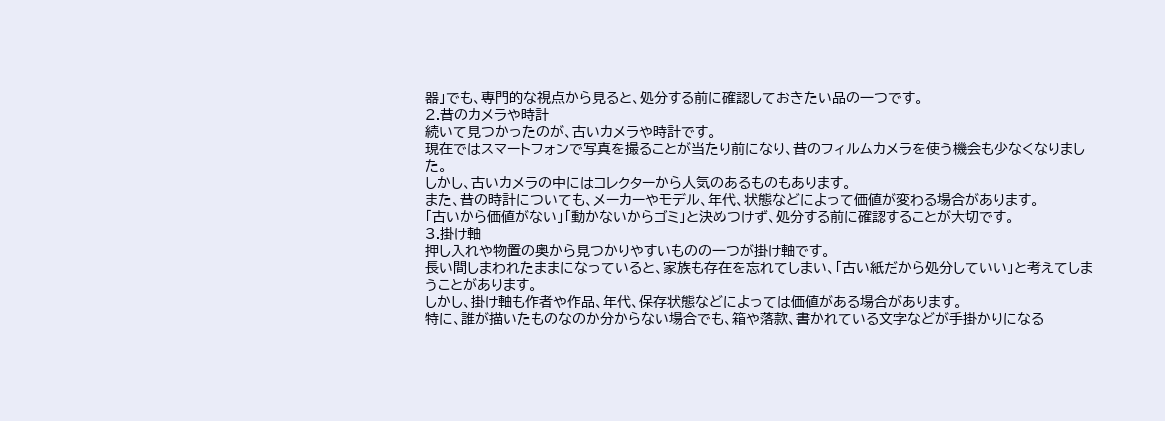器」でも、専門的な視点から見ると、処分する前に確認しておきたい品の一つです。
2.昔のカメラや時計
続いて見つかったのが、古いカメラや時計です。
現在ではスマートフォンで写真を撮ることが当たり前になり、昔のフィルムカメラを使う機会も少なくなりました。
しかし、古いカメラの中にはコレクターから人気のあるものもあります。
また、昔の時計についても、メーカーやモデル、年代、状態などによって価値が変わる場合があります。
「古いから価値がない」「動かないからゴミ」と決めつけず、処分する前に確認することが大切です。
3.掛け軸
押し入れや物置の奥から見つかりやすいものの一つが掛け軸です。
長い間しまわれたままになっていると、家族も存在を忘れてしまい、「古い紙だから処分していい」と考えてしまうことがあります。
しかし、掛け軸も作者や作品、年代、保存状態などによっては価値がある場合があります。
特に、誰が描いたものなのか分からない場合でも、箱や落款、書かれている文字などが手掛かりになる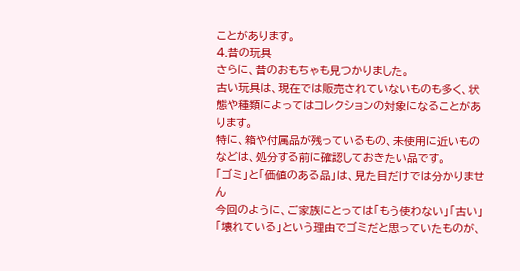ことがあります。
4.昔の玩具
さらに、昔のおもちゃも見つかりました。
古い玩具は、現在では販売されていないものも多く、状態や種類によってはコレクションの対象になることがあります。
特に、箱や付属品が残っているもの、未使用に近いものなどは、処分する前に確認しておきたい品です。
「ゴミ」と「価値のある品」は、見た目だけでは分かりません
今回のように、ご家族にとっては「もう使わない」「古い」「壊れている」という理由でゴミだと思っていたものが、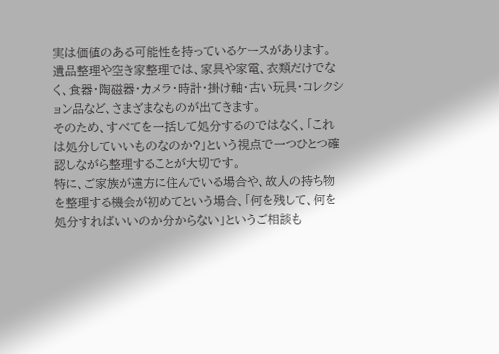実は価値のある可能性を持っているケースがあります。
遺品整理や空き家整理では、家具や家電、衣類だけでなく、食器・陶磁器・カメラ・時計・掛け軸・古い玩具・コレクション品など、さまざまなものが出てきます。
そのため、すべてを一括して処分するのではなく、「これは処分していいものなのか?」という視点で一つひとつ確認しながら整理することが大切です。
特に、ご家族が遠方に住んでいる場合や、故人の持ち物を整理する機会が初めてという場合、「何を残して、何を処分すればいいのか分からない」というご相談も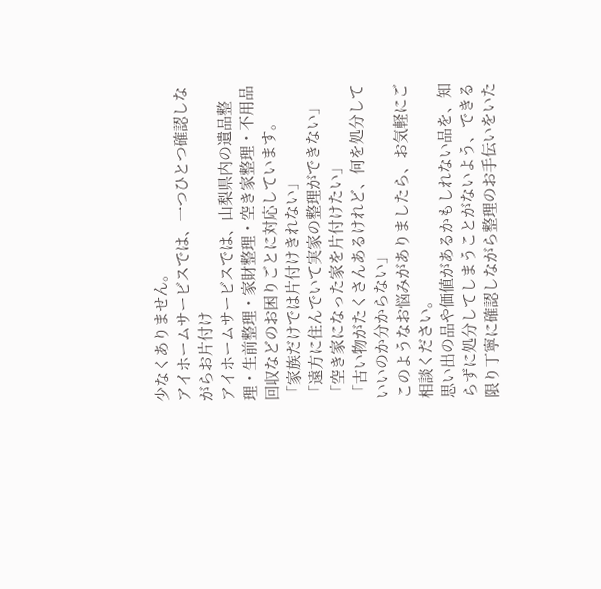少なくありません。
アイホームサービスでは、一つひとつ確認しながらお片付け
アイホームサービスでは、山梨県内の遺品整理・生前整理・家財整理・空き家整理・不用品回収などのお困りごとに対応しています。
「家族だけでは片付けきれない」
「遠方に住んでいて実家の整理ができない」
「空き家になった家を片付けたい」
「古い物がたくさんあるけれど、何を処分していいのか分からない」
このようなお悩みがありましたら、お気軽にご相談ください。
思い出の品や価値があるかもしれない品を、知らずに処分してしまうことがないよう、できる限り丁寧に確認しながら整理のお手伝いをいた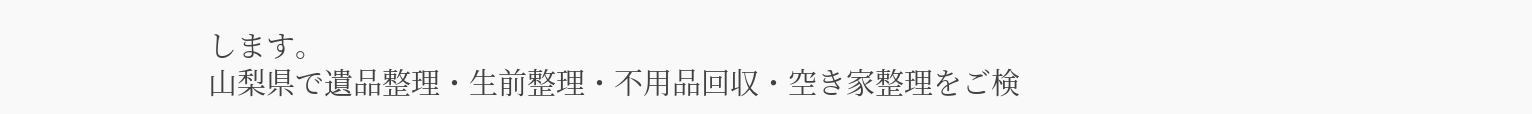します。
山梨県で遺品整理・生前整理・不用品回収・空き家整理をご検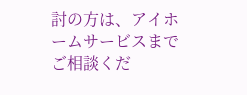討の方は、アイホームサービスまでご相談くだ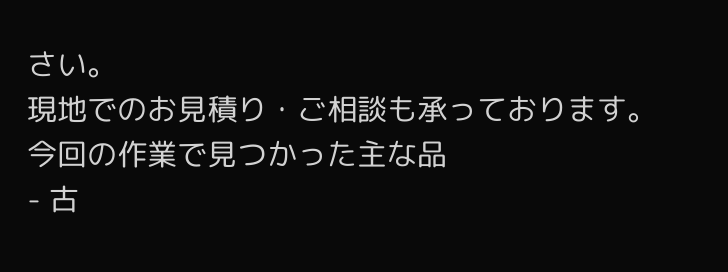さい。
現地でのお見積り・ご相談も承っております。
今回の作業で見つかった主な品
- 古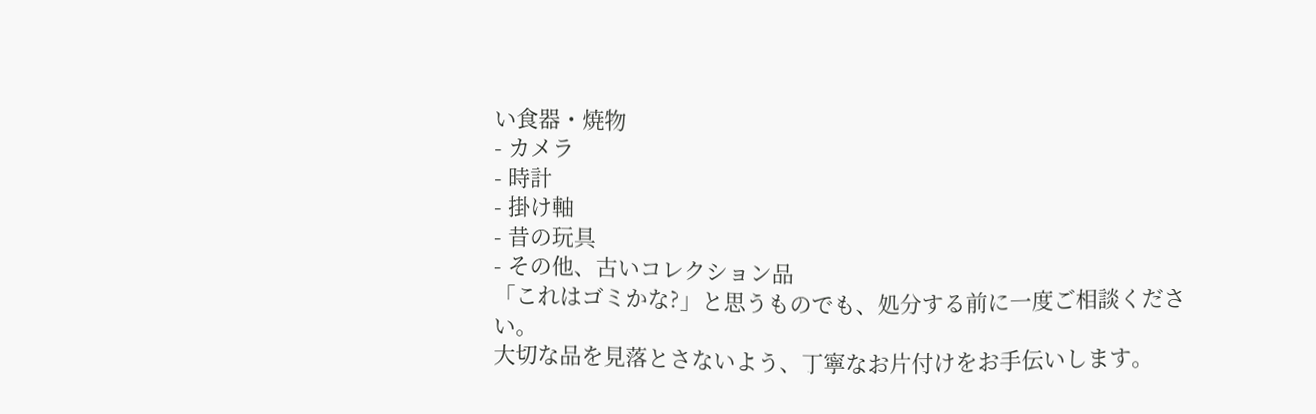い食器・焼物
- カメラ
- 時計
- 掛け軸
- 昔の玩具
- その他、古いコレクション品
「これはゴミかな?」と思うものでも、処分する前に一度ご相談ください。
大切な品を見落とさないよう、丁寧なお片付けをお手伝いします。